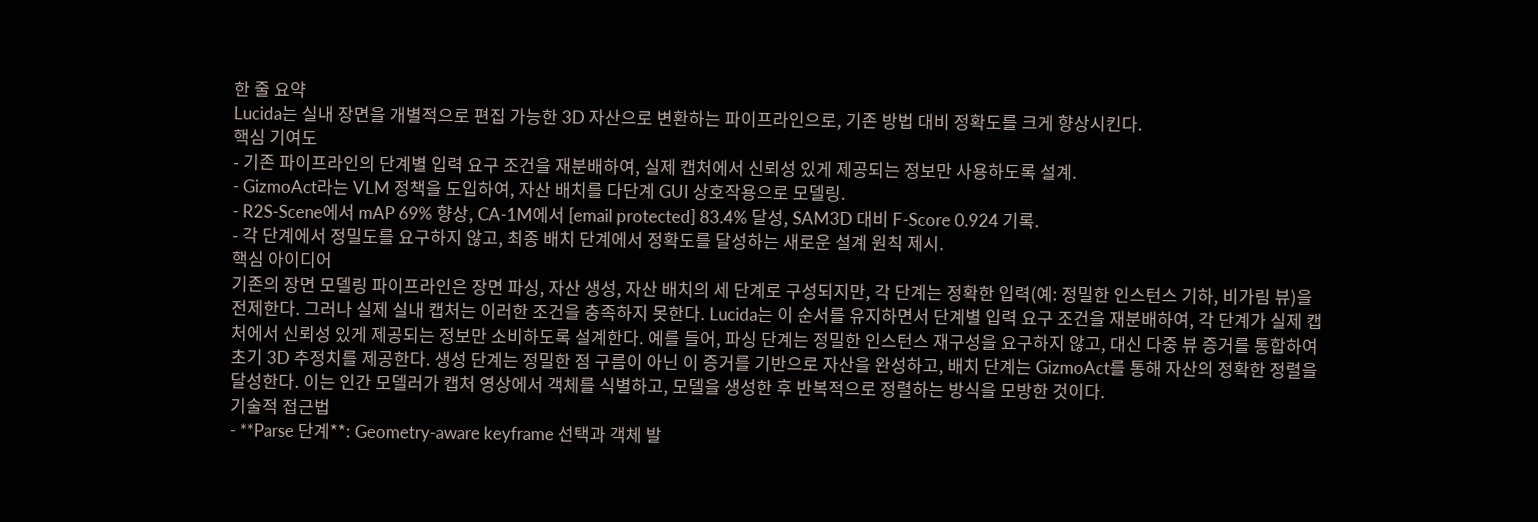한 줄 요약
Lucida는 실내 장면을 개별적으로 편집 가능한 3D 자산으로 변환하는 파이프라인으로, 기존 방법 대비 정확도를 크게 향상시킨다.
핵심 기여도
- 기존 파이프라인의 단계별 입력 요구 조건을 재분배하여, 실제 캡처에서 신뢰성 있게 제공되는 정보만 사용하도록 설계.
- GizmoAct라는 VLM 정책을 도입하여, 자산 배치를 다단계 GUI 상호작용으로 모델링.
- R2S-Scene에서 mAP 69% 향상, CA-1M에서 [email protected] 83.4% 달성, SAM3D 대비 F-Score 0.924 기록.
- 각 단계에서 정밀도를 요구하지 않고, 최종 배치 단계에서 정확도를 달성하는 새로운 설계 원칙 제시.
핵심 아이디어
기존의 장면 모델링 파이프라인은 장면 파싱, 자산 생성, 자산 배치의 세 단계로 구성되지만, 각 단계는 정확한 입력(예: 정밀한 인스턴스 기하, 비가림 뷰)을 전제한다. 그러나 실제 실내 캡처는 이러한 조건을 충족하지 못한다. Lucida는 이 순서를 유지하면서 단계별 입력 요구 조건을 재분배하여, 각 단계가 실제 캡처에서 신뢰성 있게 제공되는 정보만 소비하도록 설계한다. 예를 들어, 파싱 단계는 정밀한 인스턴스 재구성을 요구하지 않고, 대신 다중 뷰 증거를 통합하여 초기 3D 추정치를 제공한다. 생성 단계는 정밀한 점 구름이 아닌 이 증거를 기반으로 자산을 완성하고, 배치 단계는 GizmoAct를 통해 자산의 정확한 정렬을 달성한다. 이는 인간 모델러가 캡처 영상에서 객체를 식별하고, 모델을 생성한 후 반복적으로 정렬하는 방식을 모방한 것이다.
기술적 접근법
- **Parse 단계**: Geometry-aware keyframe 선택과 객체 발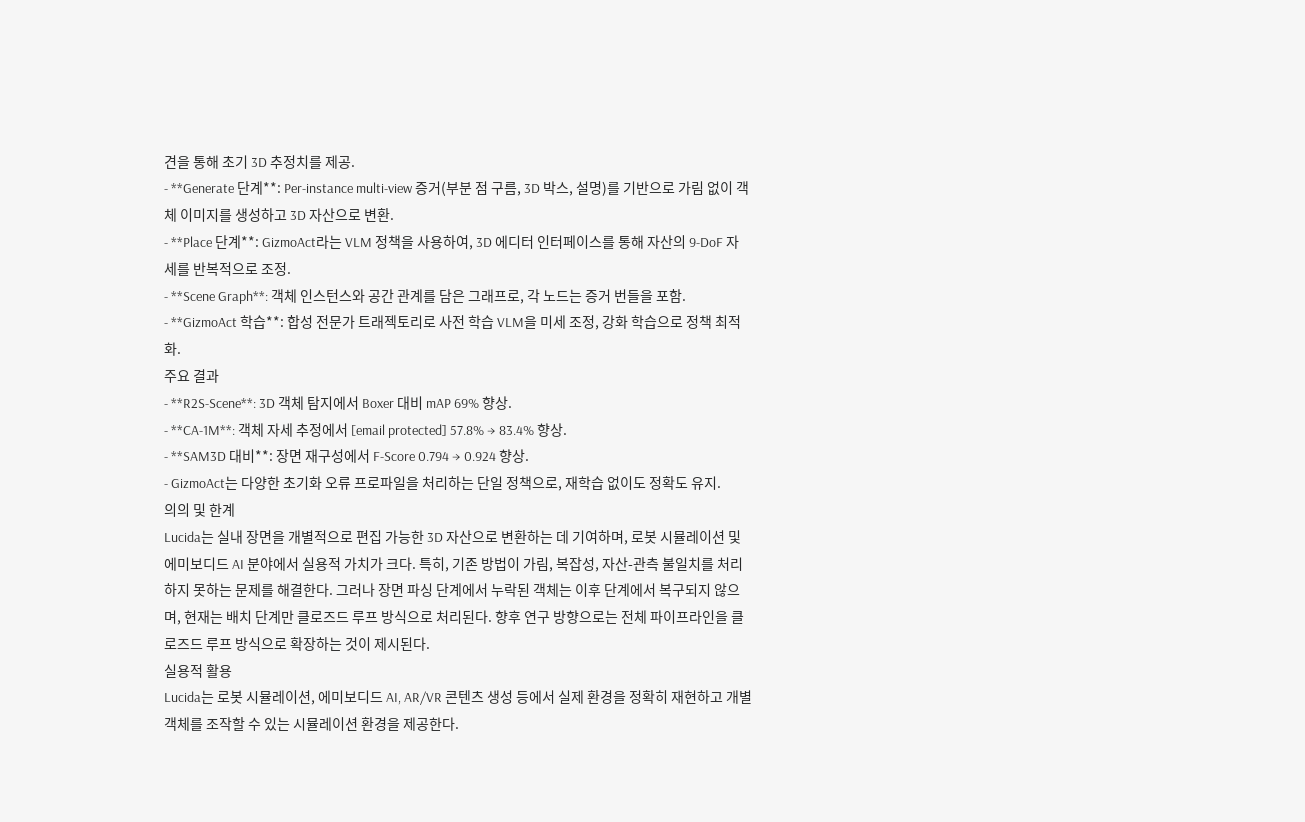견을 통해 초기 3D 추정치를 제공.
- **Generate 단계**: Per-instance multi-view 증거(부분 점 구름, 3D 박스, 설명)를 기반으로 가림 없이 객체 이미지를 생성하고 3D 자산으로 변환.
- **Place 단계**: GizmoAct라는 VLM 정책을 사용하여, 3D 에디터 인터페이스를 통해 자산의 9-DoF 자세를 반복적으로 조정.
- **Scene Graph**: 객체 인스턴스와 공간 관계를 담은 그래프로, 각 노드는 증거 번들을 포함.
- **GizmoAct 학습**: 합성 전문가 트래젝토리로 사전 학습 VLM을 미세 조정, 강화 학습으로 정책 최적화.
주요 결과
- **R2S-Scene**: 3D 객체 탐지에서 Boxer 대비 mAP 69% 향상.
- **CA-1M**: 객체 자세 추정에서 [email protected] 57.8% → 83.4% 향상.
- **SAM3D 대비**: 장면 재구성에서 F-Score 0.794 → 0.924 향상.
- GizmoAct는 다양한 초기화 오류 프로파일을 처리하는 단일 정책으로, 재학습 없이도 정확도 유지.
의의 및 한계
Lucida는 실내 장면을 개별적으로 편집 가능한 3D 자산으로 변환하는 데 기여하며, 로봇 시뮬레이션 및 에미보디드 AI 분야에서 실용적 가치가 크다. 특히, 기존 방법이 가림, 복잡성, 자산-관측 불일치를 처리하지 못하는 문제를 해결한다. 그러나 장면 파싱 단계에서 누락된 객체는 이후 단계에서 복구되지 않으며, 현재는 배치 단계만 클로즈드 루프 방식으로 처리된다. 향후 연구 방향으로는 전체 파이프라인을 클로즈드 루프 방식으로 확장하는 것이 제시된다.
실용적 활용
Lucida는 로봇 시뮬레이션, 에미보디드 AI, AR/VR 콘텐츠 생성 등에서 실제 환경을 정확히 재현하고 개별 객체를 조작할 수 있는 시뮬레이션 환경을 제공한다.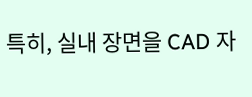특히, 실내 장면을 CAD 자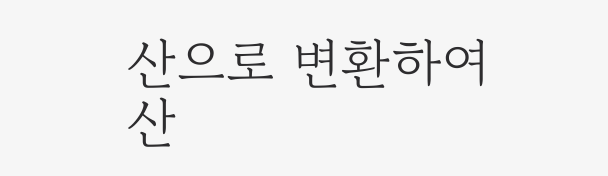산으로 변환하여 산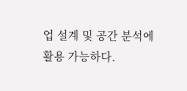업 설계 및 공간 분석에 활용 가능하다.